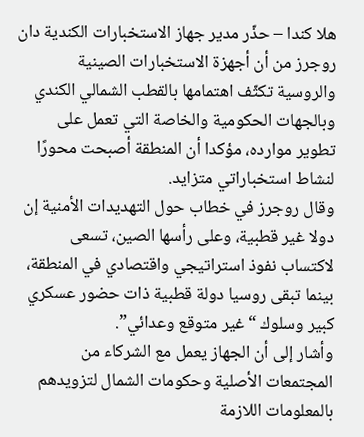هلا كندا – حذّر مدير جهاز الاستخبارات الكندية دان روجرز من أن أجهزة الاستخبارات الصينية والروسية تكثّف اهتمامها بالقطب الشمالي الكندي وبالجهات الحكومية والخاصة التي تعمل على تطوير موارده، مؤكدا أن المنطقة أصبحت محورًا لنشاط استخباراتي متزايد.
وقال روجرز في خطاب حول التهديدات الأمنية إن دولا غير قطبية، وعلى رأسها الصين، تسعى لاكتساب نفوذ استراتيجي واقتصادي في المنطقة، بينما تبقى روسيا دولة قطبية ذات حضور عسكري كبير وسلوك “غير متوقع وعدائي”.
وأشار إلى أن الجهاز يعمل مع الشركاء من المجتمعات الأصلية وحكومات الشمال لتزويدهم بالمعلومات اللازمة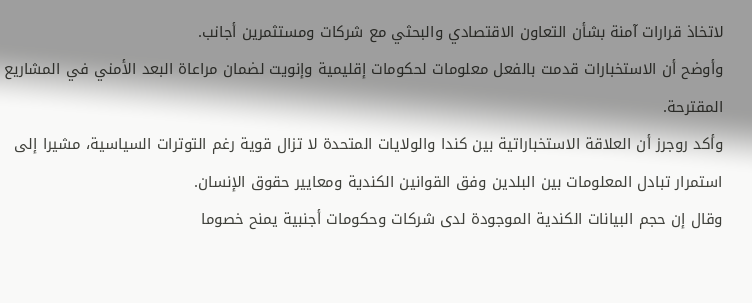لاتخاذ قرارات آمنة بشأن التعاون الاقتصادي والبحثي مع شركات ومستثمرين أجانب.
وأوضح أن الاستخبارات قدمت بالفعل معلومات لحكومات إقليمية وإنويت لضمان مراعاة البعد الأمني في المشاريع المقترحة.
وأكد روجرز أن العلاقة الاستخباراتية بين كندا والولايات المتحدة لا تزال قوية رغم التوترات السياسية، مشيرا إلى استمرار تبادل المعلومات بين البلدين وفق القوانين الكندية ومعايير حقوق الإنسان.
وقال إن حجم البيانات الكندية الموجودة لدى شركات وحكومات أجنبية يمنح خصوما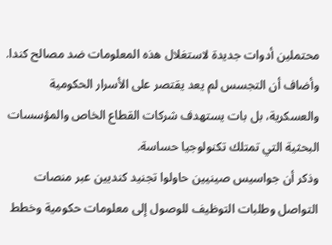محتملين أدوات جديدة لاستغلال هذه المعلومات ضد مصالح كندا.
وأضاف أن التجسس لم يعد يقتصر على الأسرار الحكومية والعسكرية، بل بات يستهدف شركات القطاع الخاص والمؤسسات البحثية التي تمتلك تكنولوجيا حساسة.
وذكر أن جواسيس صينيين حاولوا تجنيد كنديين عبر منصات التواصل وطلبات التوظيف للوصول إلى معلومات حكومية وخطط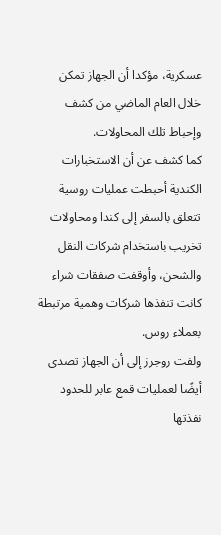عسكرية، مؤكدا أن الجهاز تمكن خلال العام الماضي من كشف وإحباط تلك المحاولات.
كما كشف عن أن الاستخبارات الكندية أحبطت عمليات روسية تتعلق بالسفر إلى كندا ومحاولات تخريب باستخدام شركات النقل والشحن، وأوقفت صفقات شراء كانت تنفذها شركات وهمية مرتبطة بعملاء روس.
ولفت روجرز إلى أن الجهاز تصدى أيضًا لعمليات قمع عابر للحدود نفذتها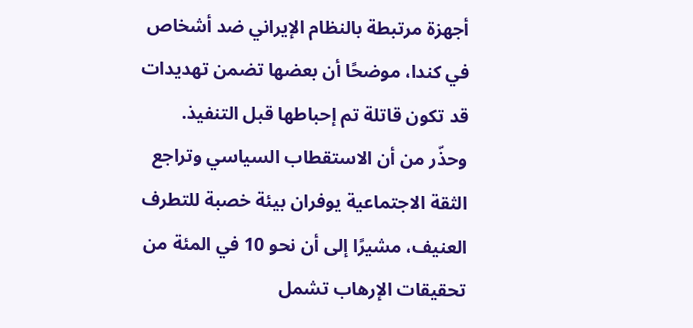أجهزة مرتبطة بالنظام الإيراني ضد أشخاص في كندا، موضحًا أن بعضها تضمن تهديدات قد تكون قاتلة تم إحباطها قبل التنفيذ.
وحذّر من أن الاستقطاب السياسي وتراجع الثقة الاجتماعية يوفران بيئة خصبة للتطرف العنيف، مشيرًا إلى أن نحو 10 في المئة من تحقيقات الإرهاب تشمل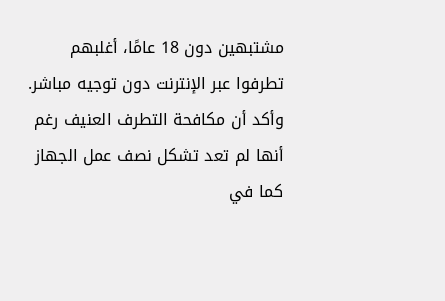مشتبهين دون 18 عامًا، أغلبهم تطرفوا عبر الإنترنت دون توجيه مباشر.
وأكد أن مكافحة التطرف العنيف رغم أنها لم تعد تشكل نصف عمل الجهاز كما في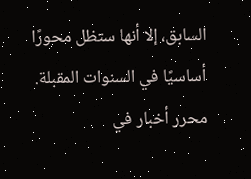السابق، إلا أنها ستظل محورًا أساسيًا في السنوات المقبلة.
محرر أخبار في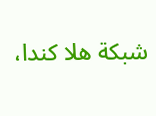شبكة هلا كندا،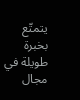يتمتّع بخبرة طويلة في مجال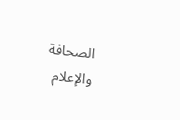الصحافة والإعلام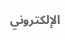الإلكتروني